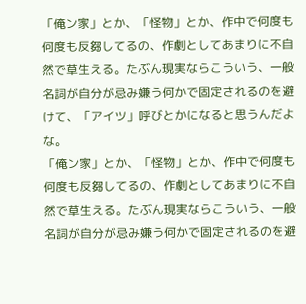「俺ン家」とか、「怪物」とか、作中で何度も何度も反芻してるの、作劇としてあまりに不自然で草生える。たぶん現実ならこういう、一般名詞が自分が忌み嫌う何かで固定されるのを避けて、「アイツ」呼びとかになると思うんだよな。
「俺ン家」とか、「怪物」とか、作中で何度も何度も反芻してるの、作劇としてあまりに不自然で草生える。たぶん現実ならこういう、一般名詞が自分が忌み嫌う何かで固定されるのを避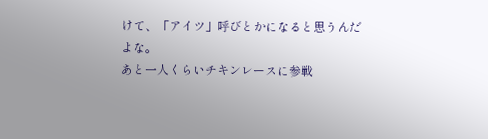けて、「アイツ」呼びとかになると思うんだよな。
あと一人くらいチキンレースに参戦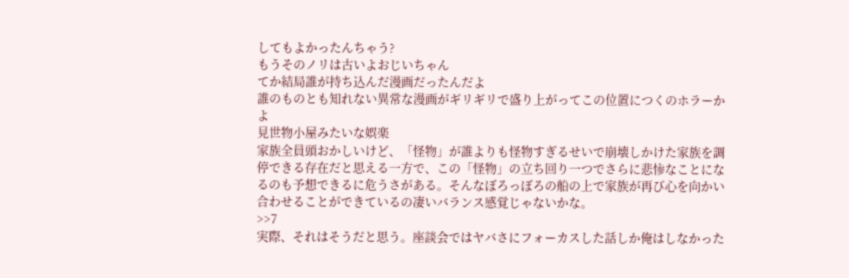してもよかったんちゃう?
もうそのノリは古いよおじいちゃん
てか結局誰が持ち込んだ漫画だったんだよ
誰のものとも知れない異常な漫画がギリギリで盛り上がってこの位置につくのホラーかよ
見世物小屋みたいな娯楽
家族全員頭おかしいけど、「怪物」が誰よりも怪物すぎるせいで崩壊しかけた家族を調停できる存在だと思える一方で、この「怪物」の立ち回り一つでさらに悲惨なことになるのも予想できるに危うさがある。そんなぼろっぼろの船の上で家族が再び心を向かい合わせることができているの凄いバランス感覚じゃないかな。
>>7
実際、それはそうだと思う。座談会ではヤバさにフォーカスした話しか俺はしなかった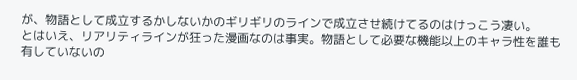が、物語として成立するかしないかのギリギリのラインで成立させ続けてるのはけっこう凄い。
とはいえ、リアリティラインが狂った漫画なのは事実。物語として必要な機能以上のキャラ性を誰も有していないの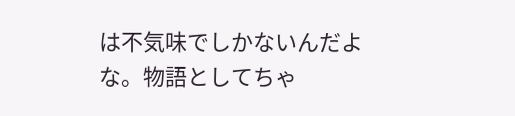は不気味でしかないんだよな。物語としてちゃ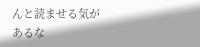んと読ませる気があるな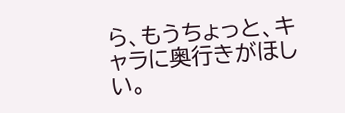ら、もうちょっと、キャラに奥行きがほしい。